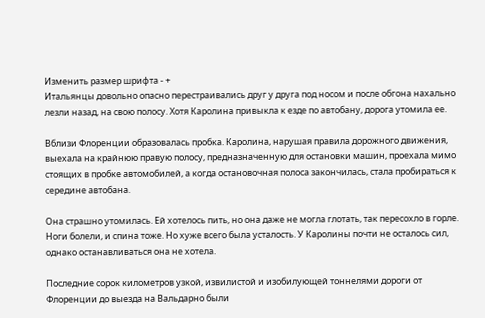Изменить размер шрифта - +
Итальянцы довольно опасно перестраивались друг у друга под носом и после обгона нахально лезли назад, на свою полосу. Хотя Каролина привыкла к езде по автобану, дорога утомила ее.

Вблизи Флоренции образовалась пробка. Каролина, нарушая правила дорожного движения, выехала на крайнюю правую полосу, предназначенную для остановки машин, проехала мимо стоящих в пробке автомобилей, а когда остановочная полоса закончилась, стала пробираться к середине автобана.

Она страшно утомилась. Ей хотелось пить, но она даже не могла глотать, так пересохло в горле. Ноги болели, и спина тоже. Но хуже всего была усталость. У Каролины почти не осталось сил, однако останавливаться она не хотела.

Последние сорок километров узкой, извилистой и изобилующей тоннелями дороги от Флоренции до выезда на Вальдарно были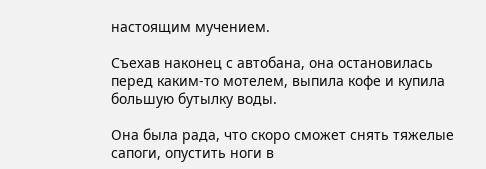настоящим мучением.

Съехав наконец с автобана, она остановилась перед каким-то мотелем, выпила кофе и купила большую бутылку воды.

Она была рада, что скоро сможет снять тяжелые сапоги, опустить ноги в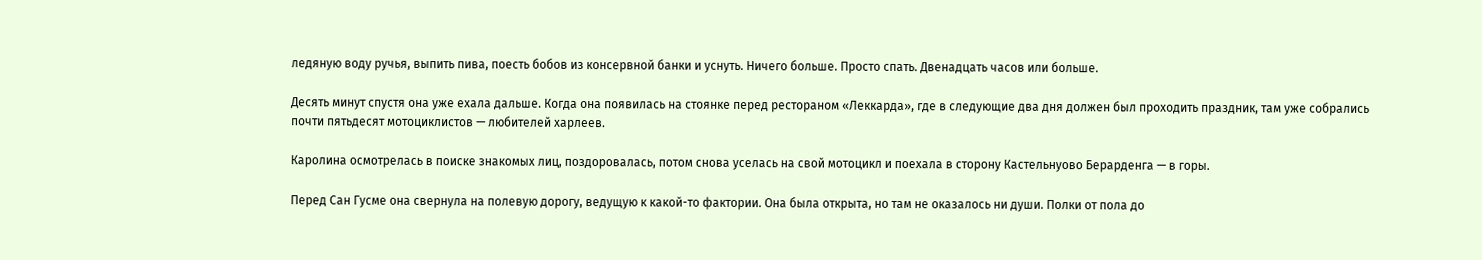ледяную воду ручья, выпить пива, поесть бобов из консервной банки и уснуть. Ничего больше. Просто спать. Двенадцать часов или больше.

Десять минут спустя она уже ехала дальше. Когда она появилась на стоянке перед рестораном «Леккарда», где в следующие два дня должен был проходить праздник, там уже собрались почти пятьдесят мотоциклистов — любителей харлеев.

Каролина осмотрелась в поиске знакомых лиц, поздоровалась, потом снова уселась на свой мотоцикл и поехала в сторону Кастельнуово Берарденга — в горы.

Перед Сан Гусме она свернула на полевую дорогу, ведущую к какой-то фактории. Она была открыта, но там не оказалось ни души. Полки от пола до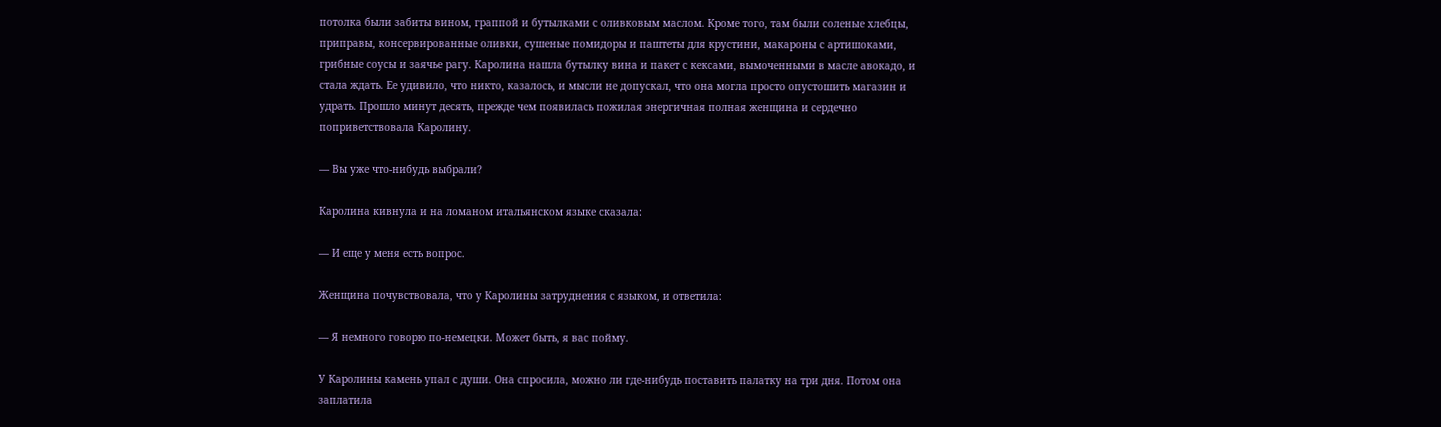потолка были забиты вином, граппой и бутылками с оливковым маслом. Кроме того, там были соленые хлебцы, приправы, консервированные оливки, сушеные помидоры и паштеты для крустини, макароны с артишоками, грибные соусы и заячье рагу. Каролина нашла бутылку вина и пакет с кексами, вымоченными в масле авокадо, и стала ждать. Ее удивило, что никто, казалось, и мысли не допускал, что она могла просто опустошить магазин и удрать. Прошло минут десять, прежде чем появилась пожилая энергичная полная женщина и сердечно поприветствовала Каролину.

— Вы уже что-нибудь выбрали?

Каролина кивнула и на ломаном итальянском языке сказала:

— И еще у меня есть вопрос.

Женщина почувствовала, что у Каролины затруднения с языком, и ответила:

— Я немного говорю по-немецки. Может быть, я вас пойму.

У Каролины камень упал с души. Она спросила, можно ли где-нибудь поставить палатку на три дня. Потом она заплатила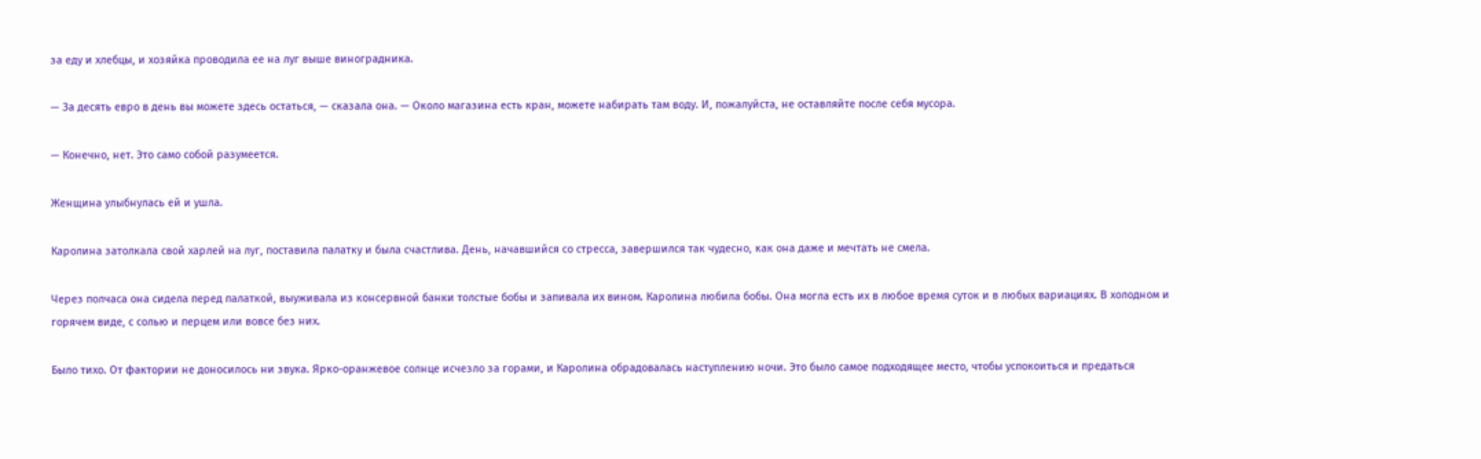за еду и хлебцы, и хозяйка проводила ее на луг выше виноградника.

— За десять евро в день вы можете здесь остаться, — сказала она. — Около магазина есть кран, можете набирать там воду. И, пожалуйста, не оставляйте после себя мусора.

— Конечно, нет. Это само собой разумеется.

Женщина улыбнулась ей и ушла.

Каролина затолкала свой харлей на луг, поставила палатку и была счастлива. День, начавшийся со стресса, завершился так чудесно, как она даже и мечтать не смела.

Через полчаса она сидела перед палаткой, выуживала из консервной банки толстые бобы и запивала их вином. Каролина любила бобы. Она могла есть их в любое время суток и в любых вариациях. В холодном и горячем виде, с солью и перцем или вовсе без них.

Было тихо. От фактории не доносилось ни звука. Ярко-оранжевое солнце исчезло за горами, и Каролина обрадовалась наступлению ночи. Это было самое подходящее место, чтобы успокоиться и предаться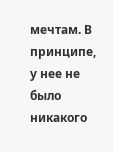мечтам. В принципе, у нее не было никакого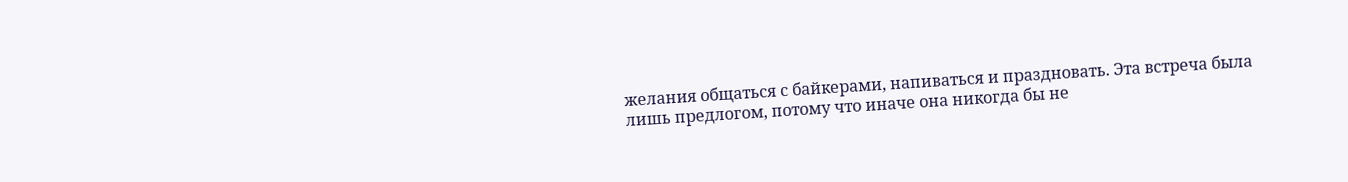желания общаться с байкерами, напиваться и праздновать. Эта встреча была лишь предлогом, потому что иначе она никогда бы не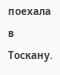поехала в Тоскану.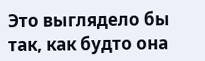Это выглядело бы так, как будто она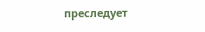преследует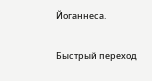Йоганнеса.

Быстрый переход